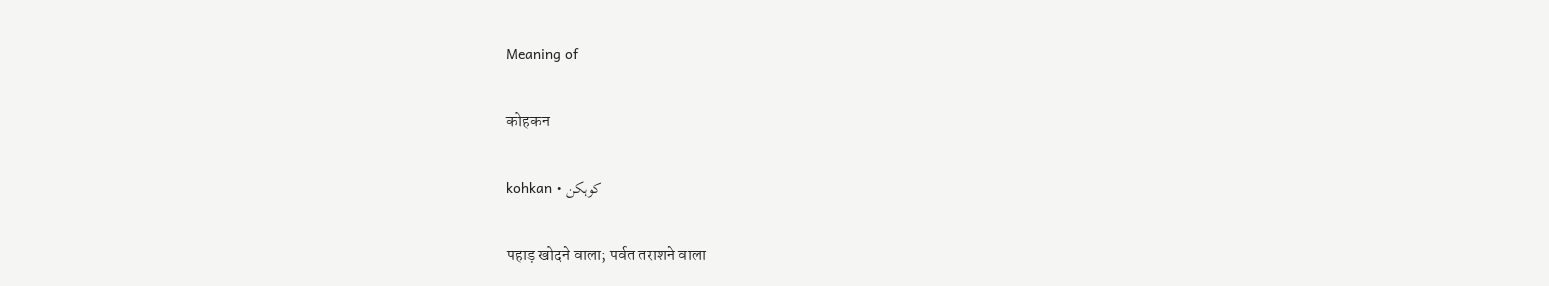Meaning of

कोहकन

kohkan • کوہکن

पहाड़ खोदने वाला; पर्वत तराशने वाला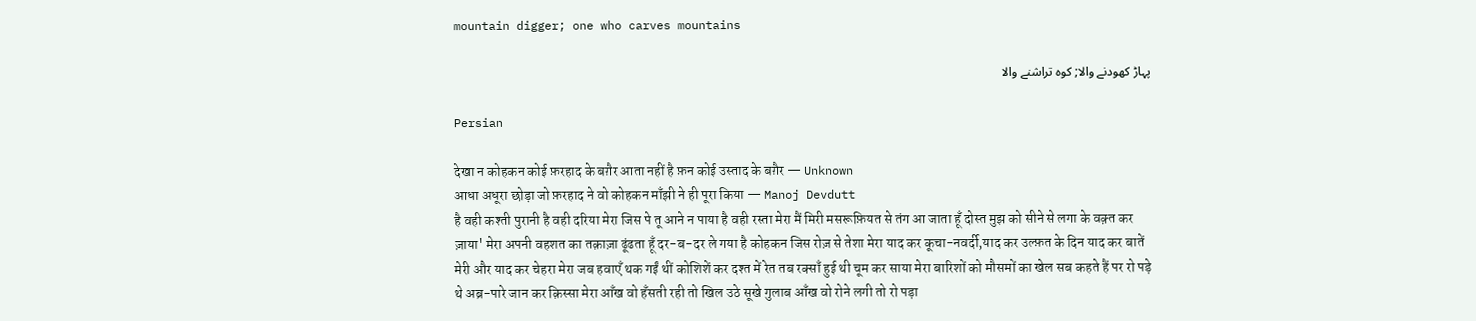mountain digger; one who carves mountains

پہاڑ کھودنے والا; کوہ تراشنے والا

Persian

देखा न कोहकन कोई फ़रहाद के बग़ैर आता नहीं है फ़न कोई उस्ताद के बग़ैर — Unknown
आधा अधूरा छोड़ा जो फ़रहाद ने वो कोहकन माँझी ने ही पूरा किया — Manoj Devdutt
है वही कश्ती पुरानी है वही दरिया मेरा जिस पे तू आने न पाया है वही रस्ता मेरा मैं मिरी मसरूफ़ियत से तंग आ जाता हूँ दोस्त मुझ को सीने से लगा के वक़्त कर ज़ाया' मेरा अपनी वहशत का तक़ाज़ा ढूंढता हूँ दर-ब-दर ले गया है कोहकन जिस रोज़ से तेशा मेरा याद कर कूचा-नवर्दी,याद कर उल्फ़त के दिन याद कर बातें मेरी और याद कर चेहरा मेरा जब हवाएँ थक गईं थीं कोशिशें कर दश्त में रेत तब रक्साँ हुई थी चूम कर साया मेरा बारिशों को मौसमों का खेल सब कहते हैं पर रो पड़े थे अब्र-पारे जान कर क़िस्सा मेरा आँख वो हँसती रही तो खिल उठे सूखे गुलाब आँख वो रोने लगी तो रो पड़ा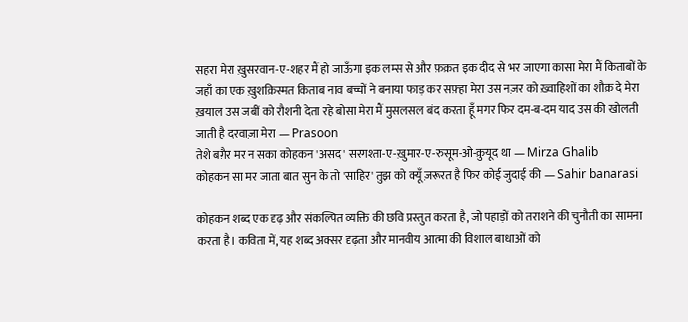सहरा मेरा ख़ुसरवान-ए-शहर मैं हो जाऊँगा इक लम्स से और फ़क़त इक दीद से भर जाएगा कासा मेरा मैं किताबों के जहाँ का एक ख़ुशक़िस्मत किताब नाव बच्चों ने बनाया फाड़ कर सफ़्हा मेरा उस नज़र को ख़्वाहिशों का शौक़ दे मेरा ख़याल उस जबीं को रौशनी देता रहे बोसा मेरा मैं मुसलसल बंद करता हूँ मगर फिर दम-ब-दम याद उस की खोलती जाती है दरवाज़ा मेरा — Prasoon
तेशे बग़ैर मर न सका कोहकन 'असद' सरगश्ता-ए-ख़ुमार-ए-रुसूम-ओ-क़ुयूद था — Mirza Ghalib
कोहकन सा मर जाता बात सुन के तो 'साहिर' तुझ को क्यूँ ज़रूरत है फिर कोई जुदाई की — Sahir banarasi

कोहकन शब्द एक दृढ़ और संकल्पित व्यक्ति की छवि प्रस्तुत करता है, जो पहाड़ों को तराशने की चुनौती का सामना करता है। कविता में, यह शब्द अक्सर दृढ़ता और मानवीय आत्मा की विशाल बाधाओं को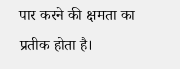पार करने की क्षमता का प्रतीक होता है।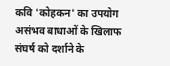कवि 'कोहकन' का उपयोग असंभव बाधाओं के खिलाफ संघर्ष को दर्शाने के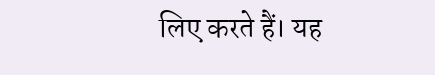लिए करते हैं। यह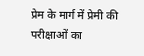प्रेम के मार्ग में प्रेमी की परीक्षाओं का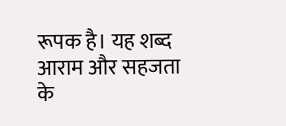रूपक है। यह शब्द आराम और सहजता के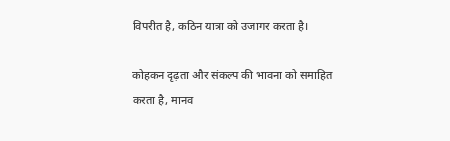विपरीत है, कठिन यात्रा को उजागर करता है।

कोहकन दृढ़ता और संकल्प की भावना को समाहित करता है, मानव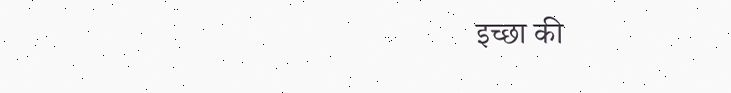इच्छा की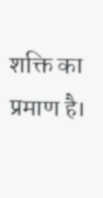शक्ति का प्रमाण है।